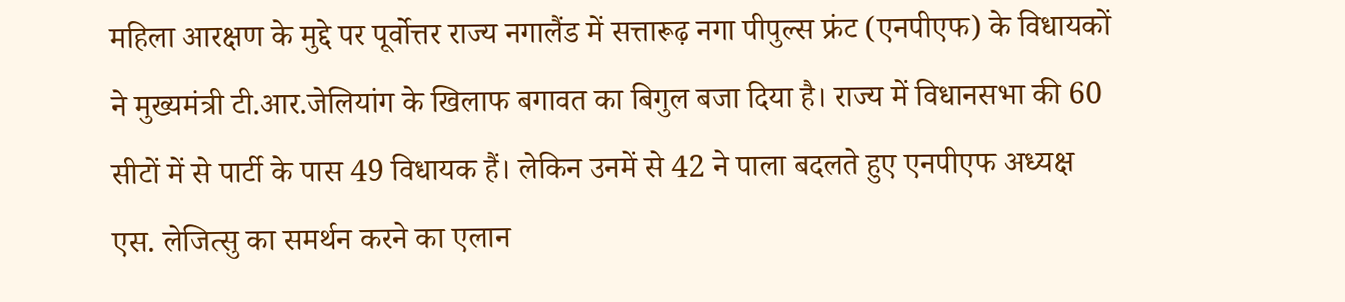महिला आरक्षण के मुद्दे पर पूर्वोत्तर राज्य नगालैंड में सत्तारूढ़ नगा पीपुल्स फ्रंट (एनपीएफ) के विधायकों ने मुख्यमंत्री टी.आर.जेलियांग के खिलाफ बगावत का बिगुल बजा दिया है। राज्य में विधानसभा की 60 सीटों में से पार्टी के पास 49 विधायक हैं। लेकिन उनमें से 42 ने पाला बदलते हुए एनपीएफ अध्यक्ष एस. लेजित्सु का समर्थन करने का एलान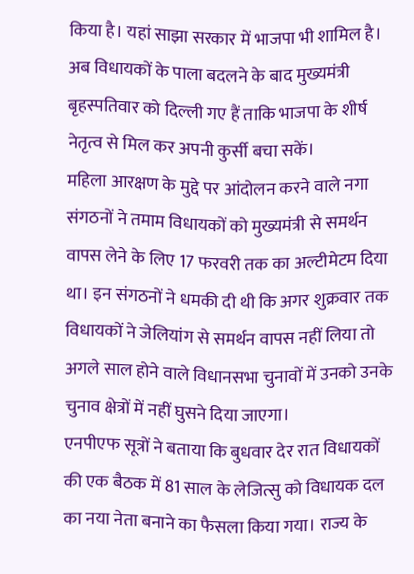किया है। यहां साझा सरकार में भाजपा भी शामिल है। अब विधायकों के पाला बदलने के बाद मुख्यमंत्री बृहस्पतिवार को दिल्ली गए हैं ताकि भाजपा के शीर्ष नेतृत्व से मिल कर अपनी कुर्सी बचा सकें।
महिला आरक्षण के मुद्दे पर आंदोलन करने वाले नगा संगठनों ने तमाम विधायकों को मुख्यमंत्री से समर्थन वापस लेने के लिए 17 फरवरी तक का अल्टीमेटम दिया था। इन संगठनों ने धमकी दी थी कि अगर शुक्रवार तक विधायकों ने जेलियांग से समर्थन वापस नहीं लिया तो अगले साल होने वाले विधानसभा चुनावों में उनको उनके चुनाव क्षेत्रों में नहीं घुसने दिया जाएगा।
एनपीएफ सूत्रों ने बताया कि बुधवार देर रात विधायकों की एक बैठक में 81 साल के लेजित्सु को विधायक दल का नया नेता बनाने का फैसला किया गया। राज्य के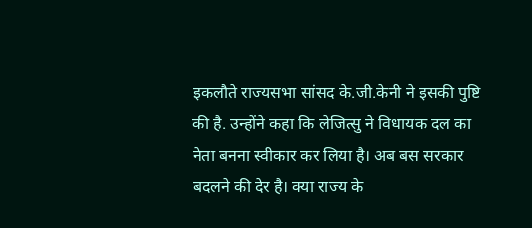इकलौते राज्यसभा सांसद के.जी.केनी ने इसकी पुष्टि की है. उन्होंने कहा कि लेजित्सु ने विधायक दल का नेता बनना स्वीकार कर लिया है। अब बस सरकार बदलने की देर है। क्या राज्य के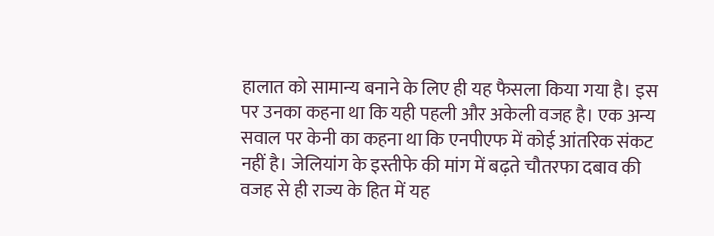हालात को सामान्य बनाने के लिए ही यह फैसला किया गया है। इस पर उनका कहना था कि यही पहली और अकेली वजह है। एक अन्य सवाल पर केनी का कहना था कि एनपीएफ में कोई आंतरिक संकट नहीं है। जेलियांग के इस्तीफे की मांग में बढ़ते चौतरफा दबाव की वजह से ही राज्य के हित में यह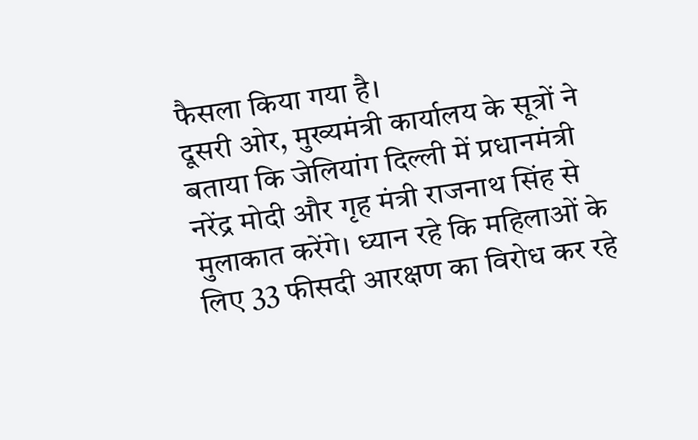फैसला किया गया है।
दूसरी ओर, मुख्यमंत्री कार्यालय के सूत्रों ने बताया कि जेलियांग दिल्ली में प्रधानमंत्री नरेंद्र मोदी और गृह मंत्री राजनाथ सिंह से मुलाकात करेंगे। ध्यान रहे कि महिलाओं के लिए 33 फीसदी आरक्षण का विरोध कर रहे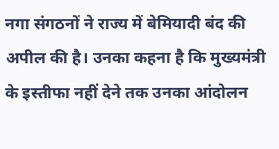नगा संगठनों ने राज्य में बेमियादी बंद की अपील की है। उनका कहना है कि मुख्यमंत्री के इस्तीफा नहीं देने तक उनका आंदोलन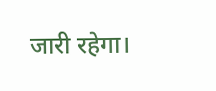जारी रहेगा।